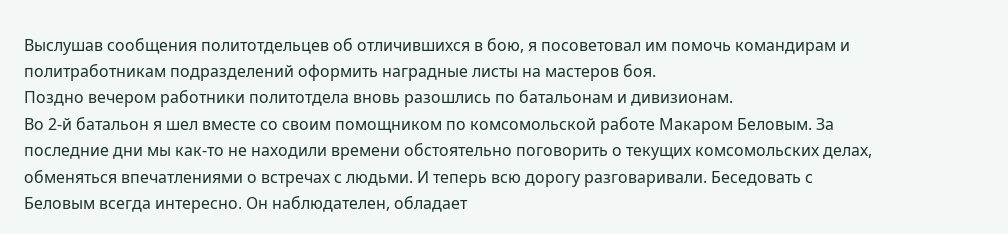Выслушав сообщения политотдельцев об отличившихся в бою, я посоветовал им помочь командирам и политработникам подразделений оформить наградные листы на мастеров боя.
Поздно вечером работники политотдела вновь разошлись по батальонам и дивизионам.
Во 2-й батальон я шел вместе со своим помощником по комсомольской работе Макаром Беловым. За последние дни мы как-то не находили времени обстоятельно поговорить о текущих комсомольских делах, обменяться впечатлениями о встречах с людьми. И теперь всю дорогу разговаривали. Беседовать с Беловым всегда интересно. Он наблюдателен, обладает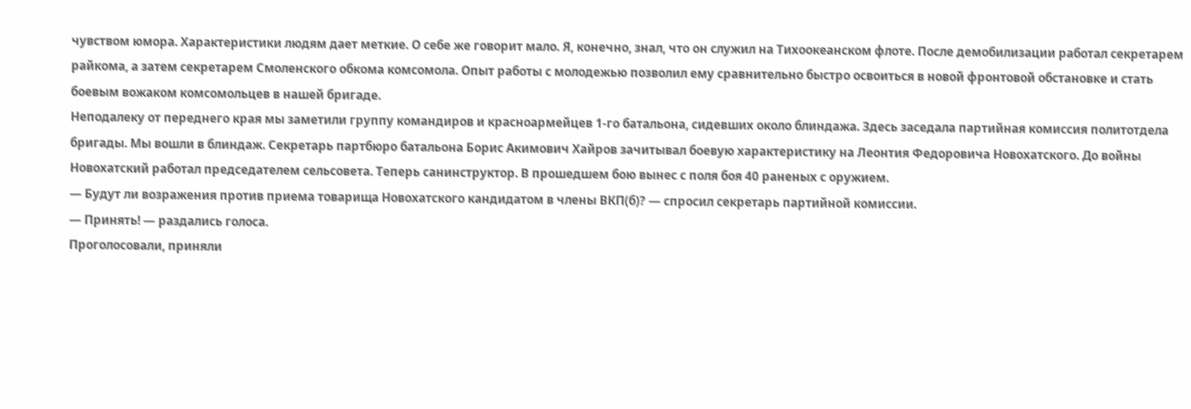чувством юмора. Характеристики людям дает меткие. О себе же говорит мало. Я, конечно, знал, что он служил на Тихоокеанском флоте. После демобилизации работал секретарем райкома, а затем секретарем Смоленского обкома комсомола. Опыт работы с молодежью позволил ему сравнительно быстро освоиться в новой фронтовой обстановке и стать боевым вожаком комсомольцев в нашей бригаде.
Неподалеку от переднего края мы заметили группу командиров и красноармейцев 1-го батальона, сидевших около блиндажа. Здесь заседала партийная комиссия политотдела бригады. Мы вошли в блиндаж. Секретарь партбюро батальона Борис Акимович Хайров зачитывал боевую характеристику на Леонтия Федоровича Новохатского. До войны Новохатский работал председателем сельсовета. Теперь санинструктор. В прошедшем бою вынес с поля боя 40 раненых с оружием.
— Будут ли возражения против приема товарища Новохатского кандидатом в члены ВКП(б)? — спросил секретарь партийной комиссии.
— Принять! — раздались голоса.
Проголосовали, приняли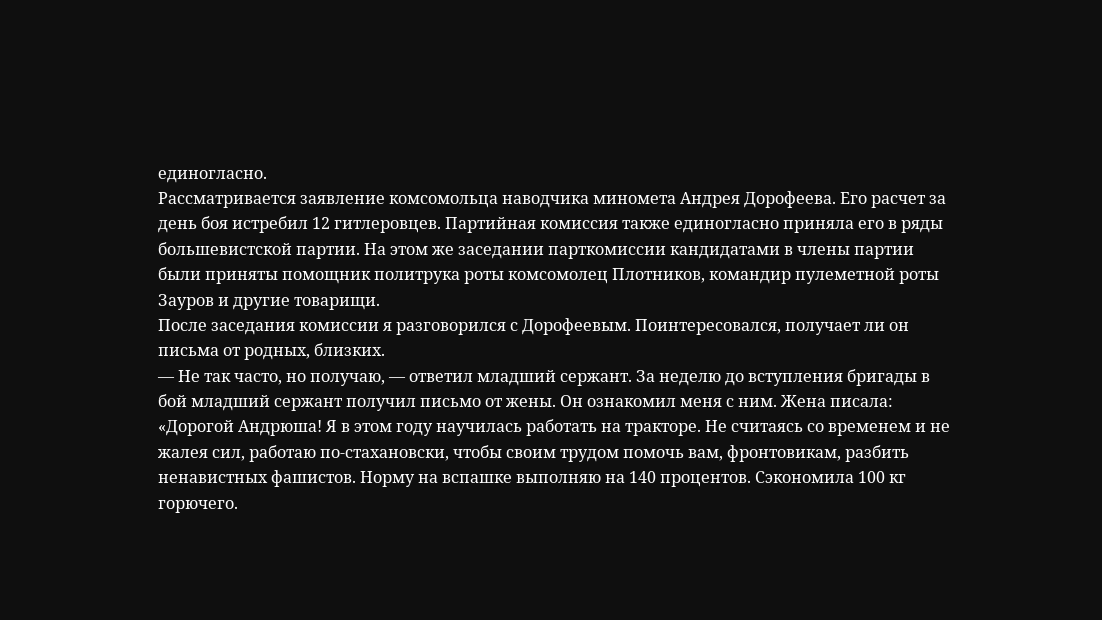единогласно.
Рассматривается заявление комсомольца наводчика миномета Андрея Дорофеева. Его расчет за день боя истребил 12 гитлеровцев. Партийная комиссия также единогласно приняла его в ряды большевистской партии. На этом же заседании парткомиссии кандидатами в члены партии были приняты помощник политрука роты комсомолец Плотников, командир пулеметной роты Зауров и другие товарищи.
После заседания комиссии я разговорился с Дорофеевым. Поинтересовался, получает ли он письма от родных, близких.
— Не так часто, но получаю, — ответил младший сержант. За неделю до вступления бригады в бой младший сержант получил письмо от жены. Он ознакомил меня с ним. Жена писала:
«Дорогой Андрюша! Я в этом году научилась работать на тракторе. Не считаясь со временем и не жалея сил, работаю по-стахановски, чтобы своим трудом помочь вам, фронтовикам, разбить ненавистных фашистов. Норму на вспашке выполняю на 140 процентов. Сэкономила 100 кг горючего.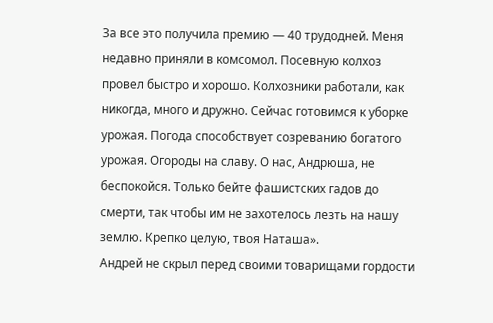За все это получила премию — 40 трудодней. Меня недавно приняли в комсомол. Посевную колхоз провел быстро и хорошо. Колхозники работали, как никогда, много и дружно. Сейчас готовимся к уборке урожая. Погода способствует созреванию богатого урожая. Огороды на славу. О нас, Андрюша, не беспокойся. Только бейте фашистских гадов до смерти, так чтобы им не захотелось лезть на нашу землю. Крепко целую, твоя Наташа».
Андрей не скрыл перед своими товарищами гордости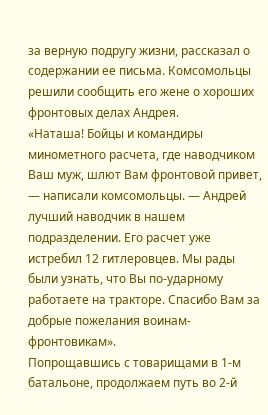за верную подругу жизни, рассказал о содержании ее письма. Комсомольцы решили сообщить его жене о хороших фронтовых делах Андрея.
«Наташа! Бойцы и командиры минометного расчета, где наводчиком Ваш муж, шлют Вам фронтовой привет, — написали комсомольцы. — Андрей лучший наводчик в нашем подразделении. Его расчет уже истребил 12 гитлеровцев. Мы рады были узнать, что Вы по-ударному работаете на тракторе. Спасибо Вам за добрые пожелания воинам-фронтовикам».
Попрощавшись с товарищами в 1-м батальоне, продолжаем путь во 2-й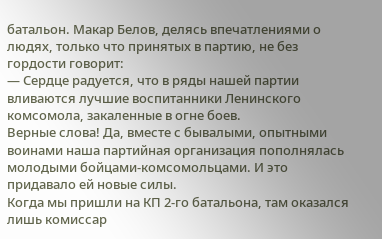батальон. Макар Белов, делясь впечатлениями о людях, только что принятых в партию, не без гордости говорит:
— Сердце радуется, что в ряды нашей партии вливаются лучшие воспитанники Ленинского комсомола, закаленные в огне боев.
Верные слова! Да, вместе с бывалыми, опытными воинами наша партийная организация пополнялась молодыми бойцами-комсомольцами. И это придавало ей новые силы.
Когда мы пришли на КП 2-го батальона, там оказался лишь комиссар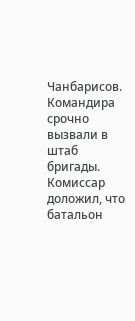Чанбарисов. Командира срочно вызвали в штаб бригады. Комиссар доложил, что батальон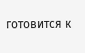готовится к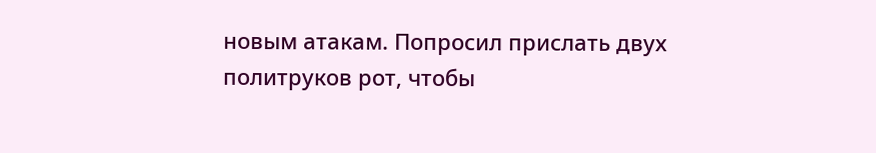новым атакам. Попросил прислать двух политруков рот, чтобы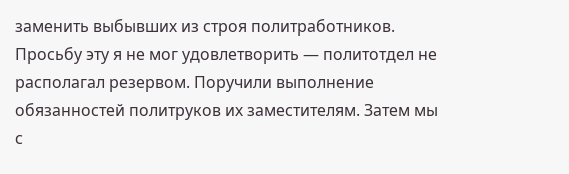заменить выбывших из строя политработников. Просьбу эту я не мог удовлетворить — политотдел не располагал резервом. Поручили выполнение обязанностей политруков их заместителям. Затем мы с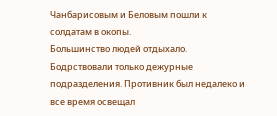Чанбарисовым и Беловым пошли к солдатам в окопы.
Большинство людей отдыхало. Бодрствовали только дежурные подразделения. Противник был недалеко и все время освещал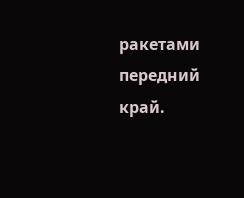ракетами передний край.